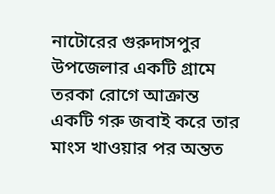নাটোরের গুরুদাসপুর উপজেলার একটি গ্রামে তরকা রোগে আক্রান্ত একটি গরু জবাই করে তার মাংস খাওয়ার পর অন্তত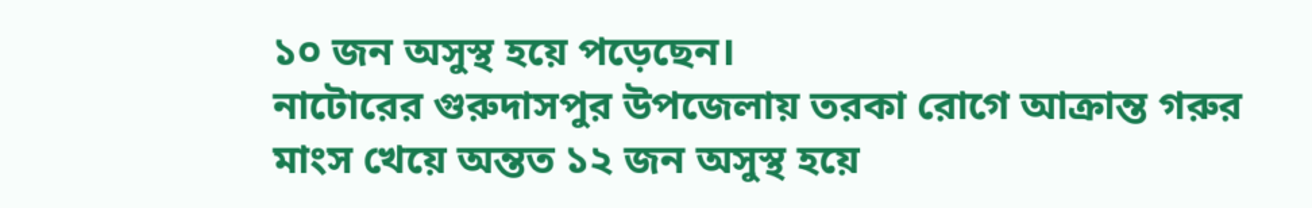১০ জন অসুস্থ হয়ে পড়েছেন।
নাটোরের গুরুদাসপুর উপজেলায় তরকা রোগে আক্রান্ত গরুর মাংস খেয়ে অন্তত ১২ জন অসুস্থ হয়ে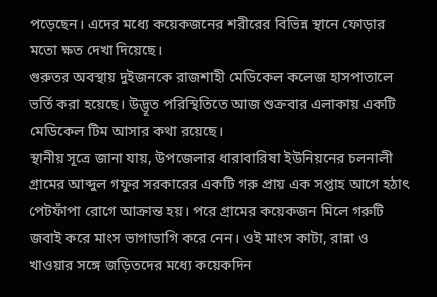পড়েছেন। এদের মধ্যে কয়েকজনের শরীরের বিভিন্ন স্থানে ফোড়ার মতো ক্ষত দেখা দিয়েছে।
গুরুতর অবস্থায় দুইজনকে রাজশাহী মেডিকেল কলেজ হাসপাতালে ভর্তি করা হয়েছে। উদ্ভূত পরিস্থিতিতে আজ শুক্রবার এলাকায় একটি মেডিকেল টিম আসার কথা রয়েছে।
স্থানীয় সূত্রে জানা যায়, উপজেলার ধারাবারিষা ইউনিয়নের চলনালী গ্রামের আব্দুল গফুর সরকারের একটি গরু প্রায় এক সপ্তাহ আগে হঠাৎ পেটফাঁপা রোগে আক্রান্ত হয়। পরে গ্রামের কয়েকজন মিলে গরুটি জবাই করে মাংস ভাগাভাগি করে নেন। ওই মাংস কাটা, রান্না ও খাওয়ার সঙ্গে জড়িতদের মধ্যে কয়েকদিন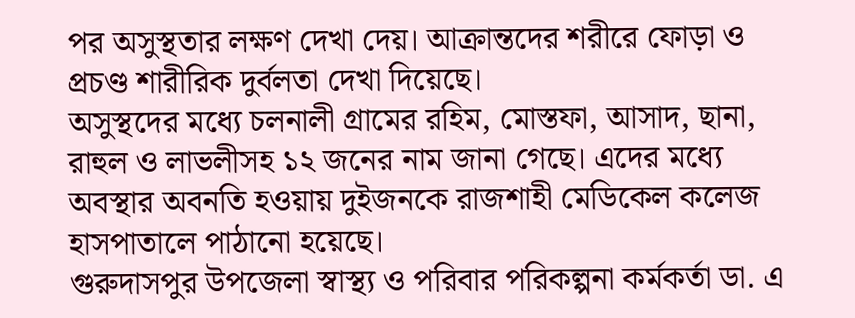পর অসুস্থতার লক্ষণ দেখা দেয়। আক্রান্তদের শরীরে ফোড়া ও প্রচণ্ড শারীরিক দুর্বলতা দেখা দিয়েছে।
অসুস্থদের মধ্যে চলনালী গ্রামের রহিম, মোস্তফা, আসাদ, ছানা, রাহুল ও লাভলীসহ ১২ জনের নাম জানা গেছে। এদের মধ্যে অবস্থার অবনতি হওয়ায় দুইজনকে রাজশাহী মেডিকেল কলেজ হাসপাতালে পাঠানো হয়েছে।
গুরুদাসপুর উপজেলা স্বাস্থ্য ও পরিবার পরিকল্পনা কর্মকর্তা ডা. এ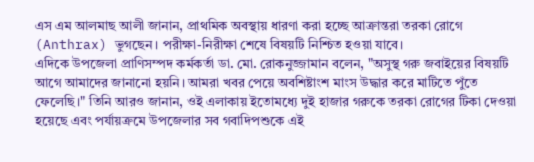এস এম আলমাছ আলী জানান, প্রাথমিক অবস্থায় ধারণা করা হচ্ছে আক্রান্তরা তরকা রোগে (Anthrax) ভুগছেন। পরীক্ষা-নিরীক্ষা শেষে বিষয়টি নিশ্চিত হওয়া যাবে।
এদিকে উপজেলা প্রাণিসম্পদ কর্মকর্তা ডা. মো. রোকনুজ্জামান বলেন, "অসুস্থ গরু জবাইয়ের বিষয়টি আগে আমাদের জানানো হয়নি। আমরা খবর পেয়ে অবশিষ্টাংশ মাংস উদ্ধার করে মাটিতে পুঁতে ফেলেছি।" তিনি আরও জানান, ওই এলাকায় ইতোমধ্যে দুই হাজার গরুকে তরকা রোগের টিকা দেওয়া হয়েছে এবং পর্যায়ক্রমে উপজেলার সব গবাদিপশুকে এই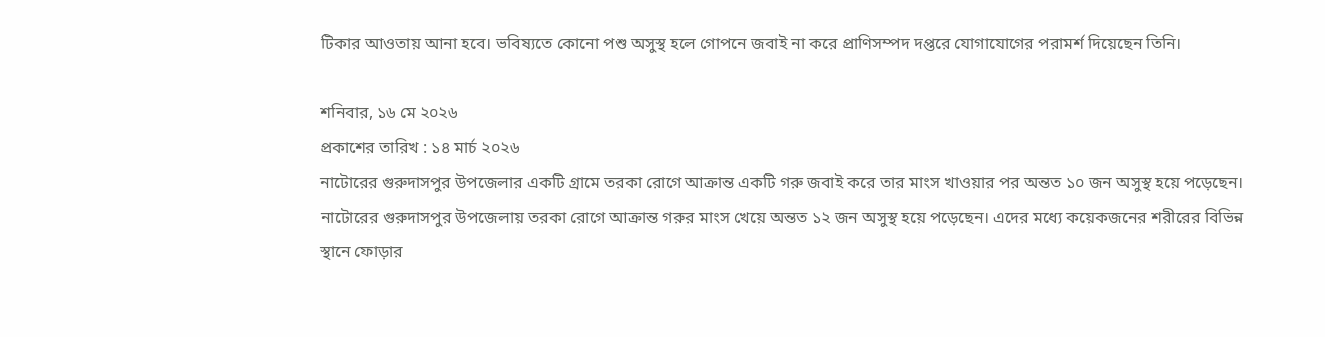টিকার আওতায় আনা হবে। ভবিষ্যতে কোনো পশু অসুস্থ হলে গোপনে জবাই না করে প্রাণিসম্পদ দপ্তরে যোগাযোগের পরামর্শ দিয়েছেন তিনি।

শনিবার, ১৬ মে ২০২৬
প্রকাশের তারিখ : ১৪ মার্চ ২০২৬
নাটোরের গুরুদাসপুর উপজেলার একটি গ্রামে তরকা রোগে আক্রান্ত একটি গরু জবাই করে তার মাংস খাওয়ার পর অন্তত ১০ জন অসুস্থ হয়ে পড়েছেন।
নাটোরের গুরুদাসপুর উপজেলায় তরকা রোগে আক্রান্ত গরুর মাংস খেয়ে অন্তত ১২ জন অসুস্থ হয়ে পড়েছেন। এদের মধ্যে কয়েকজনের শরীরের বিভিন্ন স্থানে ফোড়ার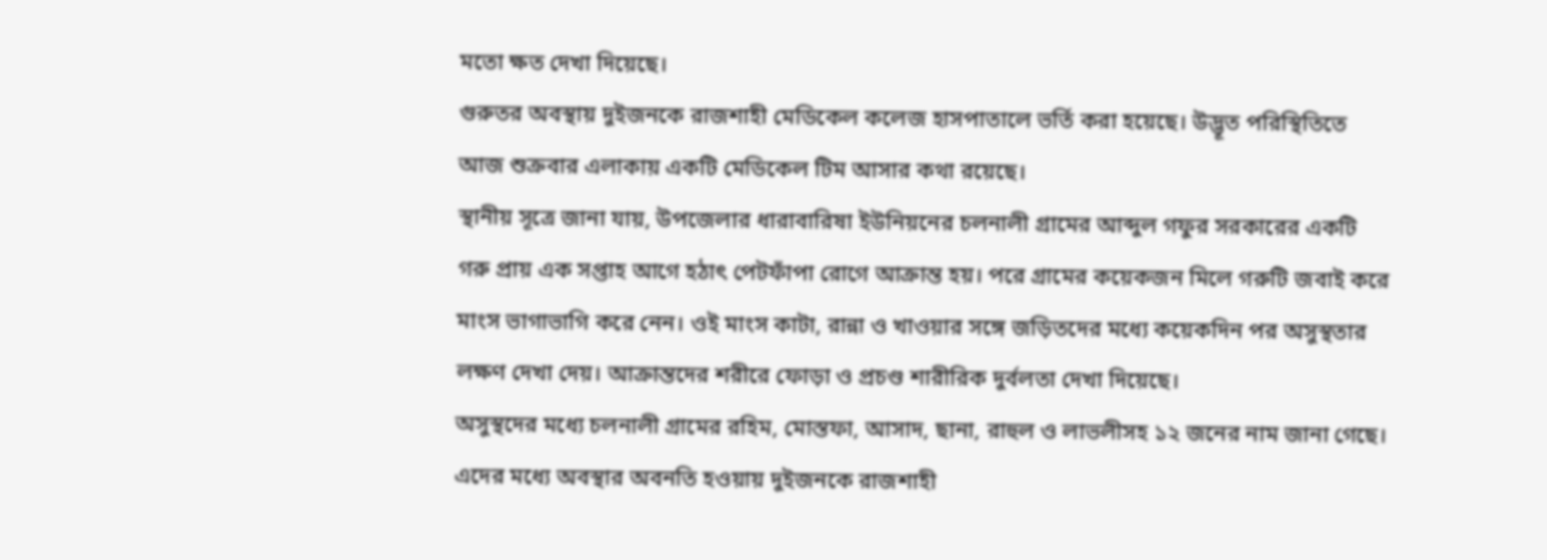মতো ক্ষত দেখা দিয়েছে।
গুরুতর অবস্থায় দুইজনকে রাজশাহী মেডিকেল কলেজ হাসপাতালে ভর্তি করা হয়েছে। উদ্ভূত পরিস্থিতিতে আজ শুক্রবার এলাকায় একটি মেডিকেল টিম আসার কথা রয়েছে।
স্থানীয় সূত্রে জানা যায়, উপজেলার ধারাবারিষা ইউনিয়নের চলনালী গ্রামের আব্দুল গফুর সরকারের একটি গরু প্রায় এক সপ্তাহ আগে হঠাৎ পেটফাঁপা রোগে আক্রান্ত হয়। পরে গ্রামের কয়েকজন মিলে গরুটি জবাই করে মাংস ভাগাভাগি করে নেন। ওই মাংস কাটা, রান্না ও খাওয়ার সঙ্গে জড়িতদের মধ্যে কয়েকদিন পর অসুস্থতার লক্ষণ দেখা দেয়। আক্রান্তদের শরীরে ফোড়া ও প্রচণ্ড শারীরিক দুর্বলতা দেখা দিয়েছে।
অসুস্থদের মধ্যে চলনালী গ্রামের রহিম, মোস্তফা, আসাদ, ছানা, রাহুল ও লাভলীসহ ১২ জনের নাম জানা গেছে। এদের মধ্যে অবস্থার অবনতি হওয়ায় দুইজনকে রাজশাহী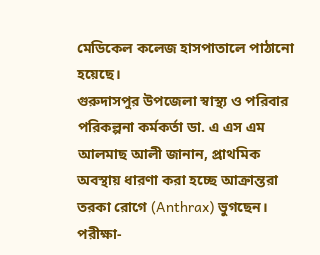মেডিকেল কলেজ হাসপাতালে পাঠানো হয়েছে।
গুরুদাসপুর উপজেলা স্বাস্থ্য ও পরিবার পরিকল্পনা কর্মকর্তা ডা. এ এস এম আলমাছ আলী জানান, প্রাথমিক অবস্থায় ধারণা করা হচ্ছে আক্রান্তরা তরকা রোগে (Anthrax) ভুগছেন। পরীক্ষা-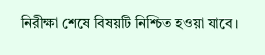নিরীক্ষা শেষে বিষয়টি নিশ্চিত হওয়া যাবে।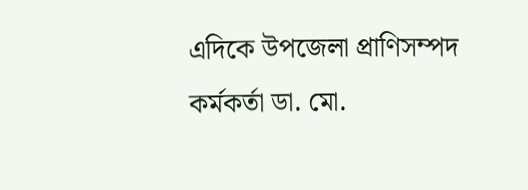এদিকে উপজেলা প্রাণিসম্পদ কর্মকর্তা ডা. মো.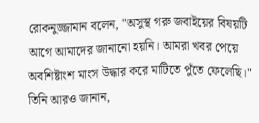রোকনুজ্জামান বলেন, "অসুস্থ গরু জবাইয়ের বিষয়টি আগে আমাদের জানানো হয়নি। আমরা খবর পেয়ে অবশিষ্টাংশ মাংস উদ্ধার করে মাটিতে পুঁতে ফেলেছি।" তিনি আরও জানান,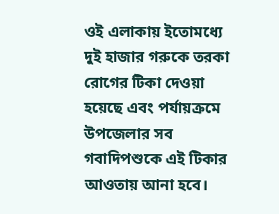ওই এলাকায় ইতোমধ্যে দুই হাজার গরুকে তরকা রোগের টিকা দেওয়া হয়েছে এবং পর্যায়ক্রমে উপজেলার সব গবাদিপশুকে এই টিকার আওতায় আনা হবে।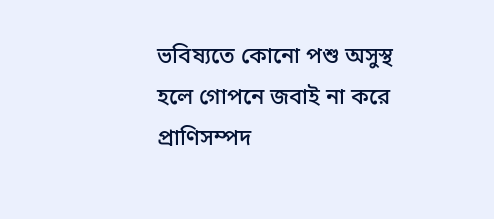ভবিষ্যতে কোনো পশু অসুস্থ হলে গোপনে জবাই না করে প্রাণিসম্পদ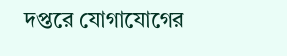দপ্তরে যোগাযোগের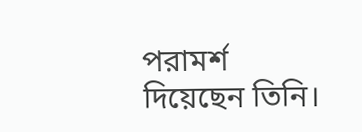পরামর্শ দিয়েছেন তিনি।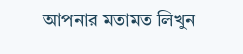আপনার মতামত লিখুন